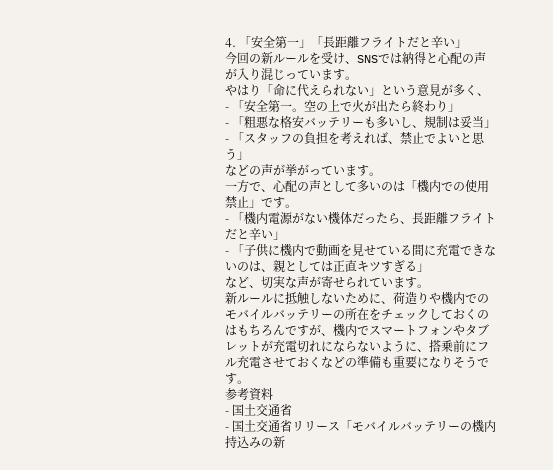4. 「安全第一」「長距離フライトだと辛い」
今回の新ルールを受け、SNSでは納得と心配の声が入り混じっています。
やはり「命に代えられない」という意見が多く、
- 「安全第一。空の上で火が出たら終わり」
- 「粗悪な格安バッテリーも多いし、規制は妥当」
- 「スタッフの負担を考えれば、禁止でよいと思う」
などの声が挙がっています。
一方で、心配の声として多いのは「機内での使用禁止」です。
- 「機内電源がない機体だったら、長距離フライトだと辛い」
- 「子供に機内で動画を見せている間に充電できないのは、親としては正直キツすぎる」
など、切実な声が寄せられています。
新ルールに抵触しないために、荷造りや機内でのモバイルバッテリーの所在をチェックしておくのはもちろんですが、機内でスマートフォンやタブレットが充電切れにならないように、搭乗前にフル充電させておくなどの準備も重要になりそうです。
参考資料
- 国土交通省
- 国土交通省リリース「モバイルバッテリーの機内持込みの新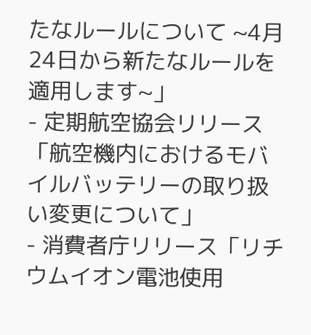たなルールについて ~4月24日から新たなルールを適用します~」
- 定期航空協会リリース「航空機内におけるモバイルバッテリーの取り扱い変更について」
- 消費者庁リリース「リチウムイオン電池使用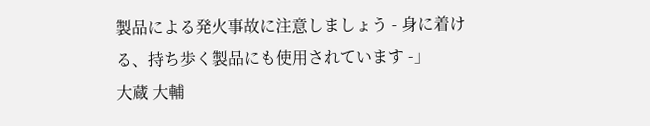製品による発火事故に注意しましょう - 身に着ける、持ち歩く製品にも使用されています -」
大蔵 大輔